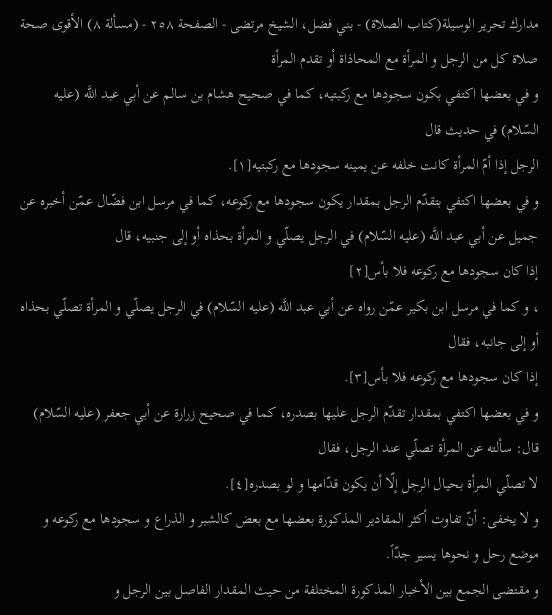مدارك تحرير الوسيلة(كتاب الصلاة) - بني فضل، الشيخ مرتضى - الصفحة ٢٥٨ - (مسألة ٨) الأقوى صحة صلاة كل من الرجل و المرأة مع المحاذاة أو تقدم المرأة
و في بعضها اكتفي بكون سجودها مع ركبتيه، كما في صحيح هشام بن سالم عن أبي عبد اللَّه (عليه السّلام) في حديث قال
الرجل إذا أمّ المرأة كانت خلفه عن يمينه سجودها مع ركبتيه[١].
و في بعضها اكتفي بتقدّم الرجل بمقدار يكون سجودها مع ركوعه، كما في مرسل ابن فضّال عمّن أخبره عن جميل عن أبي عبد اللَّه (عليه السّلام) في الرجل يصلّي و المرأة بحذاه أو إلى جنبيه، قال
إذا كان سجودها مع ركوعه فلا بأس[٢]
، و كما في مرسل ابن بكير عمّن رواه عن أبي عبد اللَّه (عليه السّلام) في الرجل يصلّي و المرأة تصلّي بحذاه أو إلى جانبه، فقال
إذا كان سجودها مع ركوعه فلا بأس[٣].
و في بعضها اكتفي بمقدار تقدّم الرجل عليها بصدره، كما في صحيح زرارة عن أبي جعفر (عليه السّلام) قال: سألته عن المرأة تصلّي عند الرجل، فقال
لا تصلّي المرأة بحيال الرجل إلّا أن يكون قدّامها و لو بصدره[٤].
و لا يخفى: أنّ تفاوت أكثر المقادير المذكورة بعضها مع بعض كالشبر و الذراع و سجودها مع ركوعه و موضع رحل و نحوها يسير جدّاً.
و مقتضى الجمع بين الأخبار المذكورة المختلفة من حيث المقدار الفاصل بين الرجل و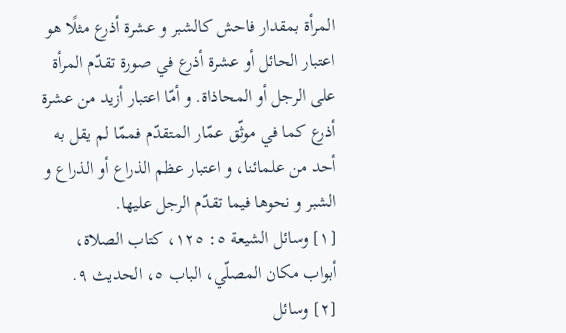المرأة بمقدار فاحش كالشبر و عشرة أذرع مثلًا هو اعتبار الحائل أو عشرة أذرع في صورة تقدّم المرأة على الرجل أو المحاذاة. و أمّا اعتبار أزيد من عشرة أذرع كما في موثّق عمّار المتقدّم فممّا لم يقل به أحد من علمائنا، و اعتبار عظم الذراع أو الذراع و الشبر و نحوها فيما تقدّم الرجل عليها.
[١] وسائل الشيعة ٥: ١٢٥، كتاب الصلاة، أبواب مكان المصلّي، الباب ٥، الحديث ٩.
[٢] وسائل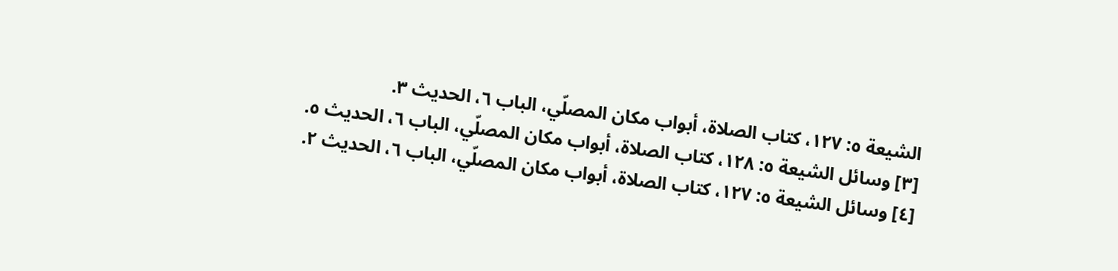الشيعة ٥: ١٢٧، كتاب الصلاة، أبواب مكان المصلّي، الباب ٦، الحديث ٣.
[٣] وسائل الشيعة ٥: ١٢٨، كتاب الصلاة، أبواب مكان المصلّي، الباب ٦، الحديث ٥.
[٤] وسائل الشيعة ٥: ١٢٧، كتاب الصلاة، أبواب مكان المصلّي، الباب ٦، الحديث ٢.